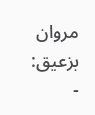مروان بزعيق:
-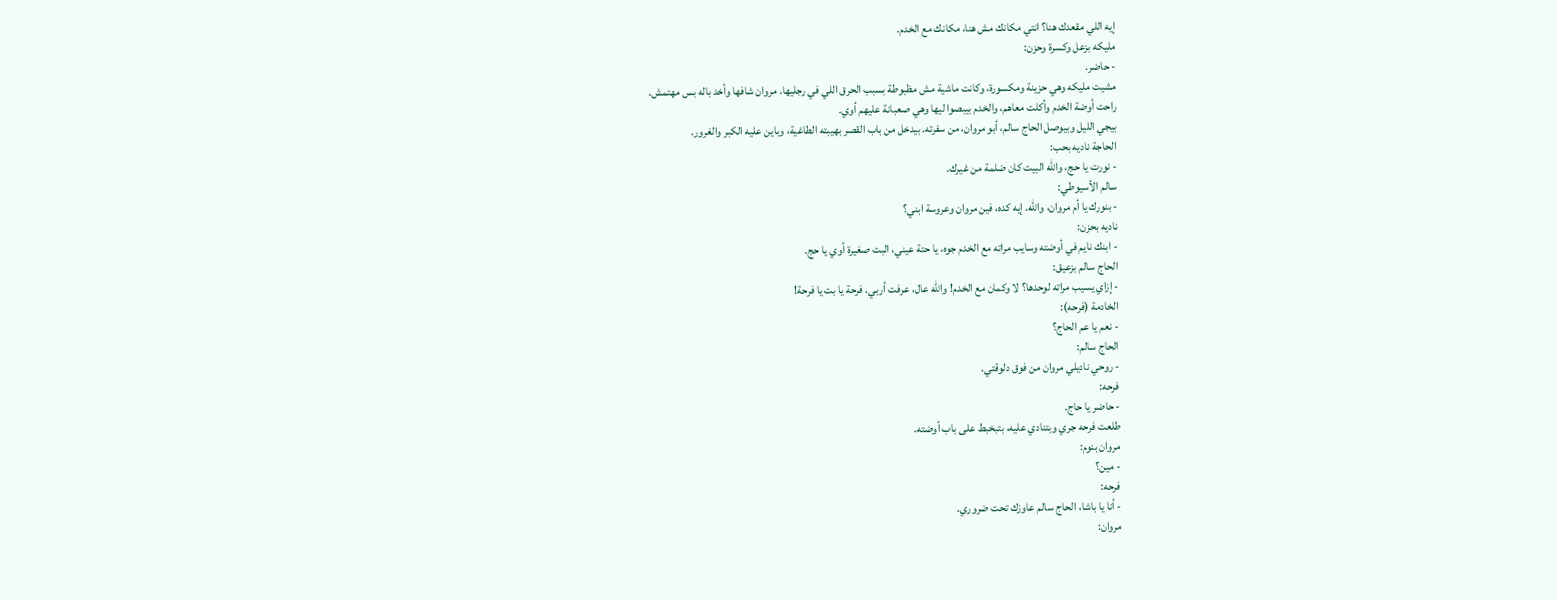إيه اللي مقعدك هنا؟ انتي مكانك مش هنا، مكانك مع الخدم.
مليكه بزعل وكسرة وحزن:
- حاضر.
مشيت مليكه وهي حزينة ومكسورة، وكانت ماشية مش مظبوطة بسبب الحرق اللي في رجليها. مروان شافها وأخد باله بس مهتمش.
راحت أوضة الخدم وأكلت معاهم، والخدم بيبصوا ليها وهي صعبانة عليهم أوي.
بيجي الليل وبيوصل الحاج سالم، أبو مروان، من سفرته. بيدخل من باب القصر بهيبته الطاغية، وباين عليه الكبر والغرور.
الحاجة ناديه بحب:
- نورت يا حج، والله البيت كان ضلمة من غيرك.
سالم الأسيوطي:
- بنورك يا أم مروان، والله. إيه كده، فين مروان وعروسة ابني؟
ناديه بحزن:
- ابنك نايم في أوضته وسايب مراته مع الخدم جوه، يا حتة عيني، البت صغيرة أوي يا حج.
الحاج سالم بزعيق:
- إزاي يسيب مراته لوحدها؟ لا وكمان مع الخدم! والله عال، عرفت أربي. فرحة يا بت يا فرحة!
الخادمة (فرحه):
- نعم يا عم الحاج؟
الحاج سالم:
- روحي ناديلي مروان من فوق دلوقتي.
فرحه:
- حاضر يا حاج.
طلعت فرحه جري وبتنادي عليه، بتبخبط على باب أوضته.
مروان بنوم:
- مين؟
فرحه:
- أنا يا باشا، الحاج سالم عاوزك تحت ضروري.
مروان: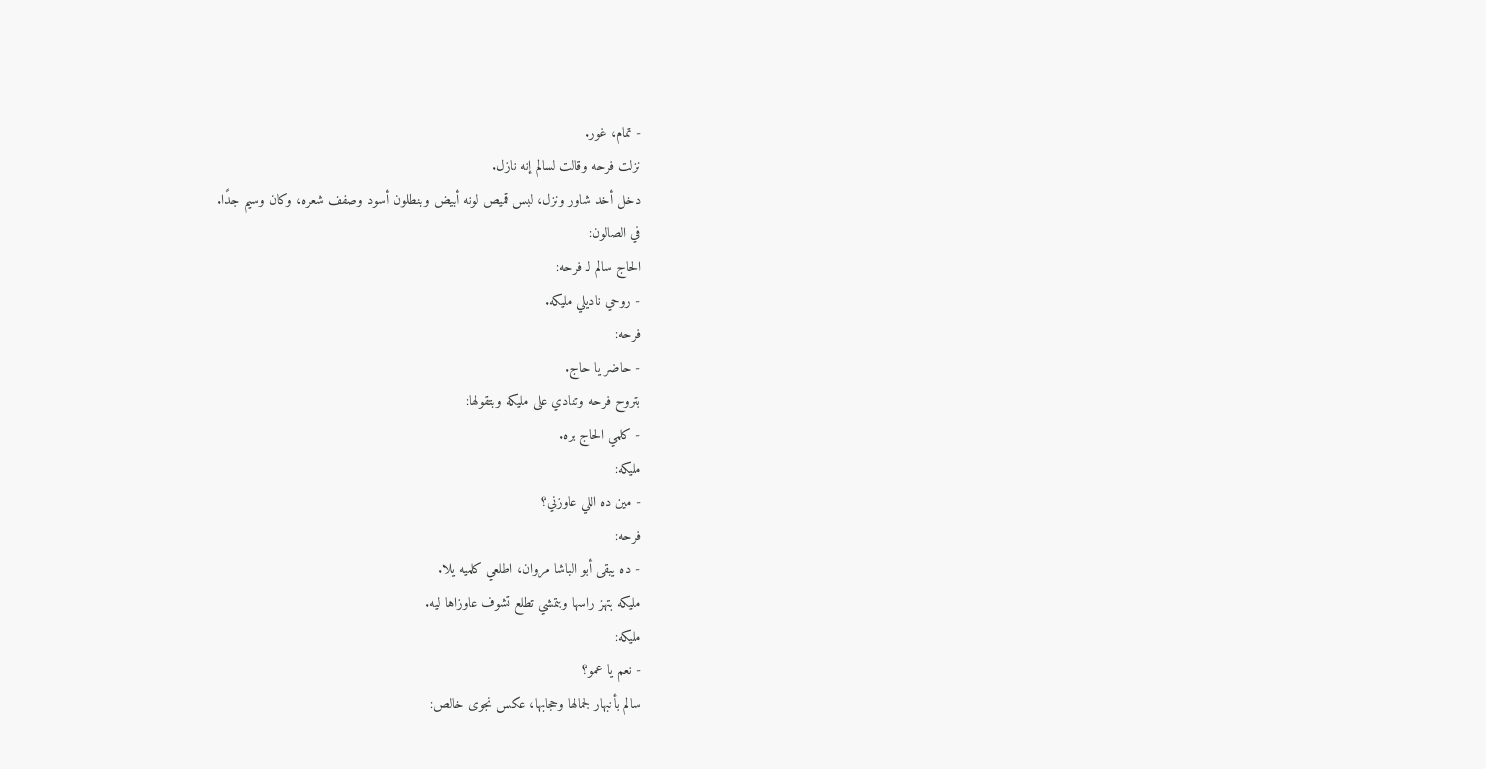- تمام، غور.
نزلت فرحه وقالت لسالم إنه نازل.
دخل أخد شاور ونزل، لبس قميص لونه أبيض وبنطلون أسود وصفف شعره، وكان وسيم جدًا.
في الصالون:
الحاج سالم لـ فرحه:
- روحي ناديلي مليكه.
فرحه:
- حاضر يا حاج.
بتروح فرحه وتنادي على مليكه وبتقولها:
- كلمي الحاج بره.
مليكه:
- مين ده اللي عاوزني؟
فرحه:
- ده يبقى أبو الباشا مروان، اطلعي كلميه يلا.
مليكه بتهز راسها وبتمشي تطلع تشوف عاوزاها ليه.
مليكه:
- نعم يا عمو؟
سالم بأنبهار لجمالها وحجابها، عكس نجوى خالص: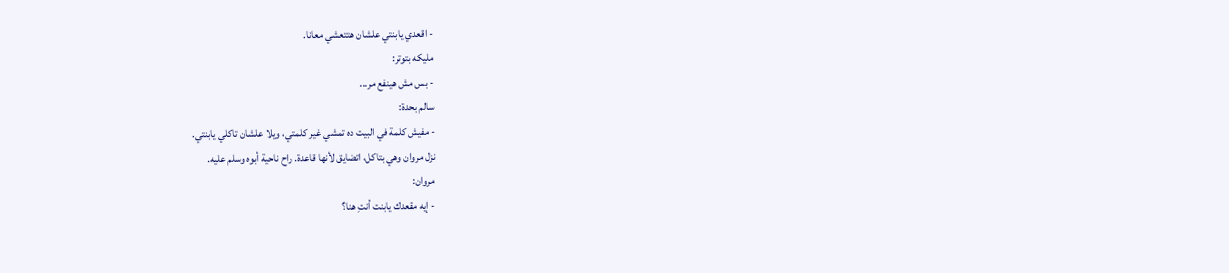- اقعدي يابنتي علشان هتتعشي معانا.
مليكه بتوتر:
- بس مش هينفع مر...
سالم بحدة:
- مفيش كلمة في البيت ده تمشي غير كلمتي، ويلا علشان تاكلي يابنتي.
نزل مروان وهي بتاكل، اتضايق لأنها قاعدة. راح ناحية أبوه وسلم عليه.
مروان:
- إيه مقعدك يابنت أنتِ هنا؟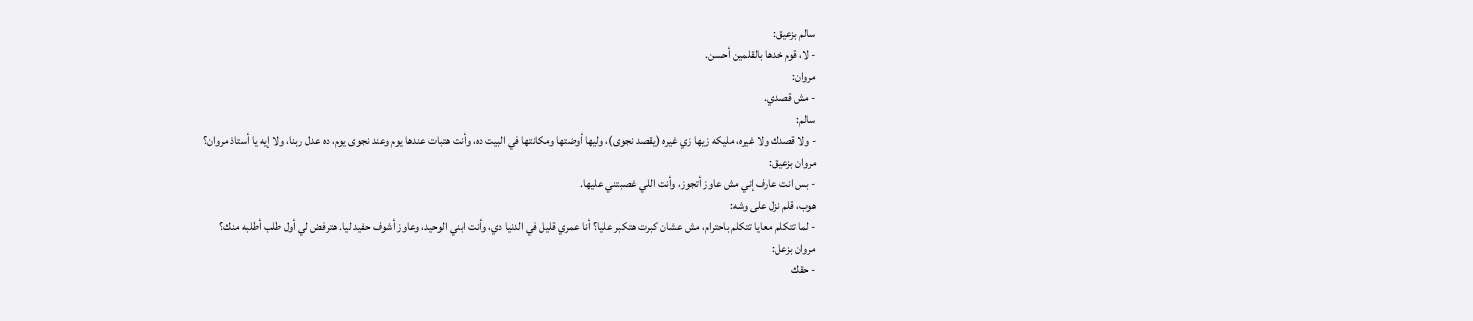سالم بزعيق:
- لا، قوم خدها بالقلمين أحسن.
مروان:
- مش قصدي.
سالم:
- ولا قصدك ولا غيره، مليكه زيها زي غيره (يقصد نجوى)، وليها أوضتها ومكانتها في البيت ده، وأنت هتبات عندها يوم وعند نجوى يوم، ده عدل ربنا، ولا إيه يا أستاذ مروان؟
مروان بزعيق:
- بس انت عارف إني مش عاوز أتجوز، وأنت اللي غصبتني عليها.
هوب، قلم نزل على وشه:
- لما تتكلم معايا تتكلم باحترام، مش عشان كبرت هتكبر عليا؟ أنا عمري قليل في الدنيا دي، وأنت ابني الوحيد، وعاوز أشوف حفيد ليا. هترفض لي أول طلب أطلبه منك؟
مروان بزعل:
- حقك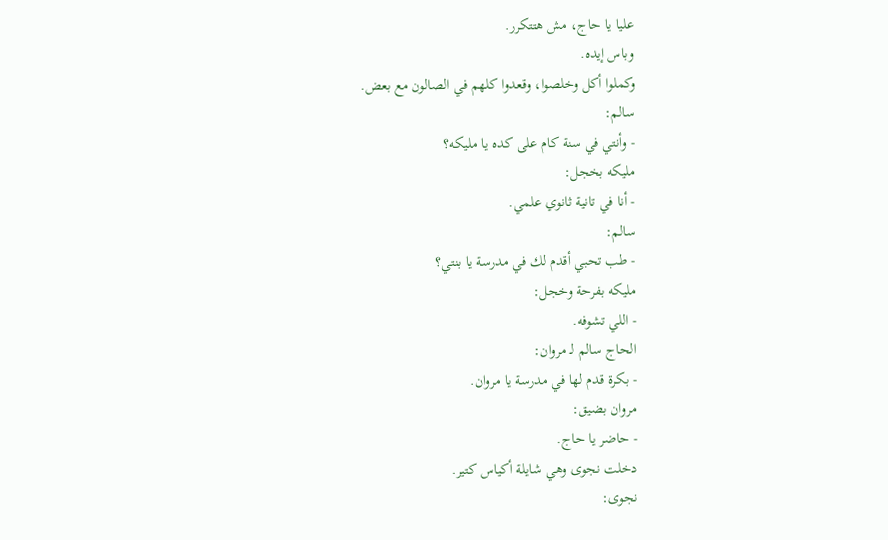عليا يا حاج، مش هتتكرر.
وباس إيده.
وكملوا أكل وخلصوا، وقعدوا كلهم في الصالون مع بعض.
سالم:
- وأنتي في سنة كام على كده يا مليكه؟
مليكه بخجل:
- أنا في تانية ثانوي علمي.
سالم:
- طب تحبي أقدم لك في مدرسة يا بنتي؟
مليكه بفرحة وخجل:
- اللي تشوفه.
الحاج سالم لـ مروان:
- بكرة قدم لها في مدرسة يا مروان.
مروان بضيق:
- حاضر يا حاج.
دخلت نجوى وهي شايلة أكياس كتير.
نجوى: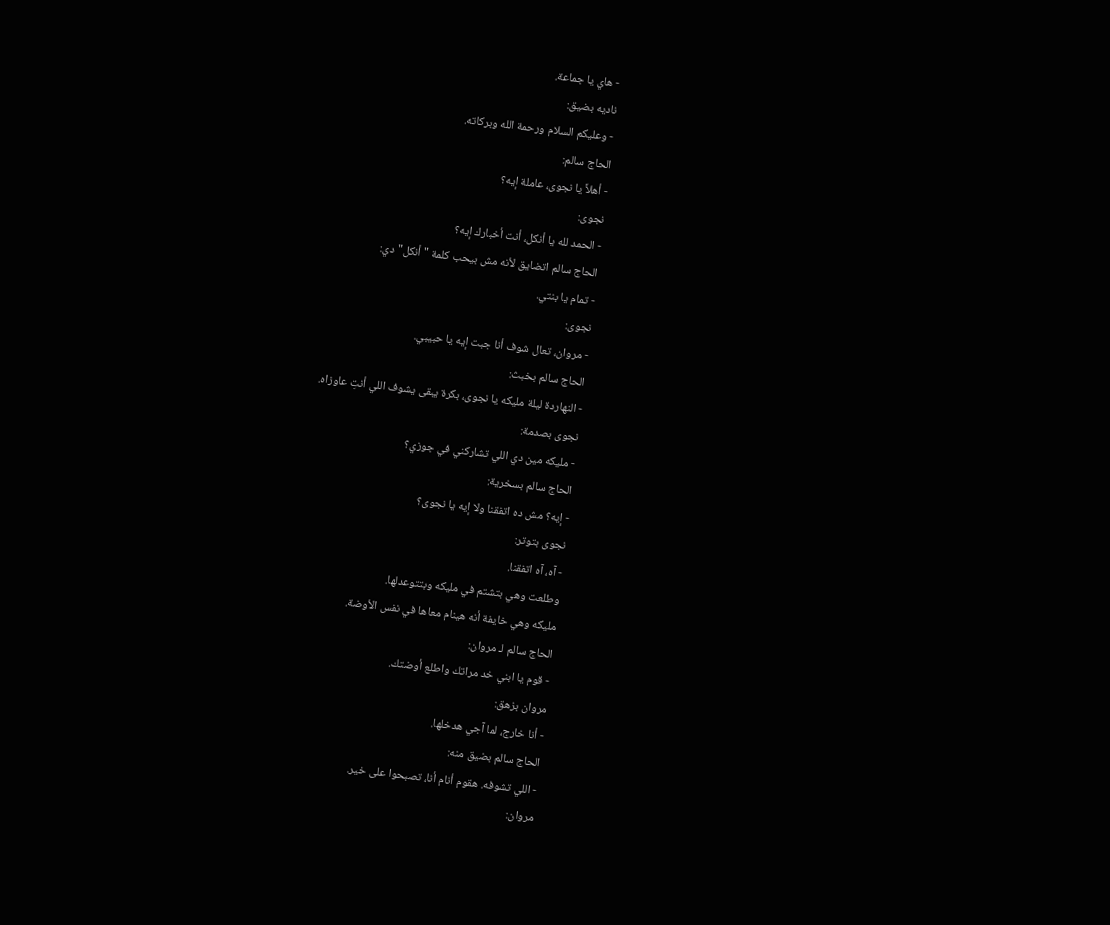- هاي يا جماعة.
ناديه بضيق:
- وعليكم السلام ورحمة الله وبركاته.
الحاج سالم:
- أهلاً يا نجوى، عاملة إيه؟
نجوى:
- الحمد لله يا أنكل، أنت أخبارك إيه؟
الحاج سالم اتضايق لأنه مش بيحب كلمة "أنكل" دي:
- تمام يا بنتي.
نجوى:
- مروان، تعال شوف أنا جبت إيه يا حبيبي.
الحاج سالم بخبث:
- النهاردة ليلة مليكه يا نجوى، بكرة يبقى يشوف اللي أنتِ عاوزاه.
نجوى بصدمة:
- مليكه مين دي اللي تشاركني في جوزي؟
الحاج سالم بسخرية:
- إيه؟ مش ده اتفقنا ولا إيه يا نجوى؟
نجوى بتوتر:
- آه، آه اتفقنا.
وطلعت وهي بتشتم في مليكه وبتتوعدلها.
مليكه وهي خايفة أنه هينام معاها في نفس الأوضة.
الحاج سالم لـ مروان:
- قوم يا ابني خد مراتك واطلع أوضتك.
مروان بزهق:
- أنا خارج، لما آجي هدخلها.
الحاج سالم بضيق منه:
- اللي تشوفه. هقوم أنام أنا، تصبحوا على خير.
مروان: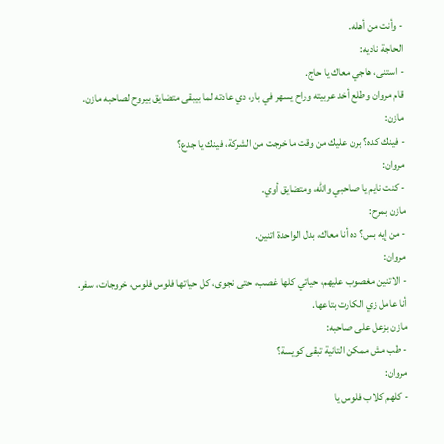- وأنت من أهله.
الحاجة ناديه:
- استنى، هاجي معاك يا حاج.
قام مروان وطلع أخد عربيته وراح يسهر في بار، دي عادته لما بيبقى متضايق بيروح لصاحبه مازن.
مازن:
- فينك كده؟ برن عليك من وقت ما خرجت من الشركة، فينك يا جدع؟
مروان:
- كنت نايم يا صاحبي والله، ومتضايق أوي.
مازن بمرح:
- من إيه بس؟ ده أنا معاك، بدل الواحدة اتنين.
مروان:
- الاتنين مغصوب عليهم، حياتي كلها غصب، حتى نجوى، كل حياتها فلوس فلوس، خروجات، سفر. أنا عامل زي الكارت بتاعها.
مازن بزعل على صاحبه:
- طب مش ممكن التانية تبقى كويسة؟
مروان:
- كلهم كلاب فلوس يا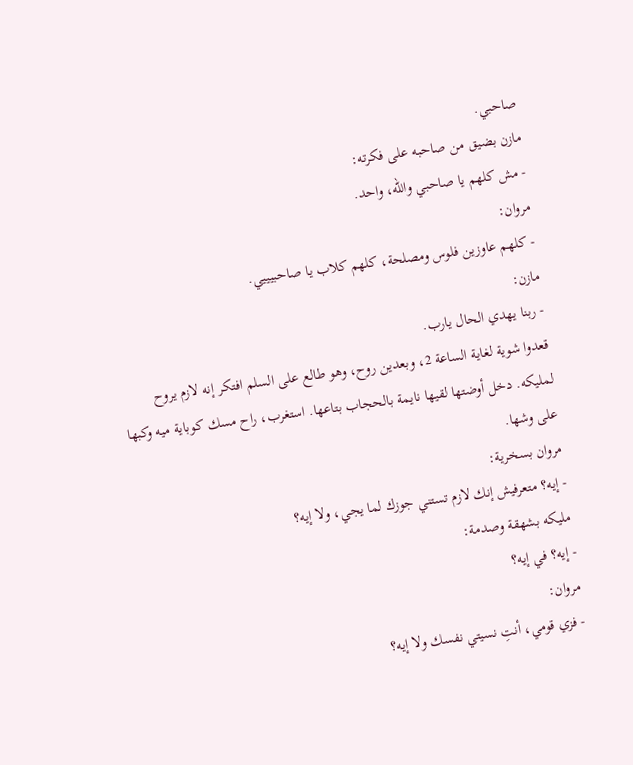صاحبي.
مازن بضيق من صاحبه على فكرته:
- مش كلهم يا صاحبي والله، واحد.
مروان:
- كلهم عاوزين فلوس ومصلحة، كلهم كلاب يا صاحبيييي.
مازن:
- ربنا يهدي الحال يارب.
قعدوا شوية لغاية الساعة 2، وبعدين روح، وهو طالع على السلم افتكر إنه لازم يروح لمليكه. دخل أوضتها لقيها نايمة بالحجاب بتاعها. استغرب، راح مسك كوباية ميه وكبها على وشها.
مروان بسخرية:
- إيه؟ متعرفيش إنك لازم تستني جوزك لما يجي، ولا إيه؟
مليكه بشهقة وصدمة:
- إيه؟ في إيه؟
مروان:
- فزي قومي، أنتِ نسيتي نفسك ولا إيه؟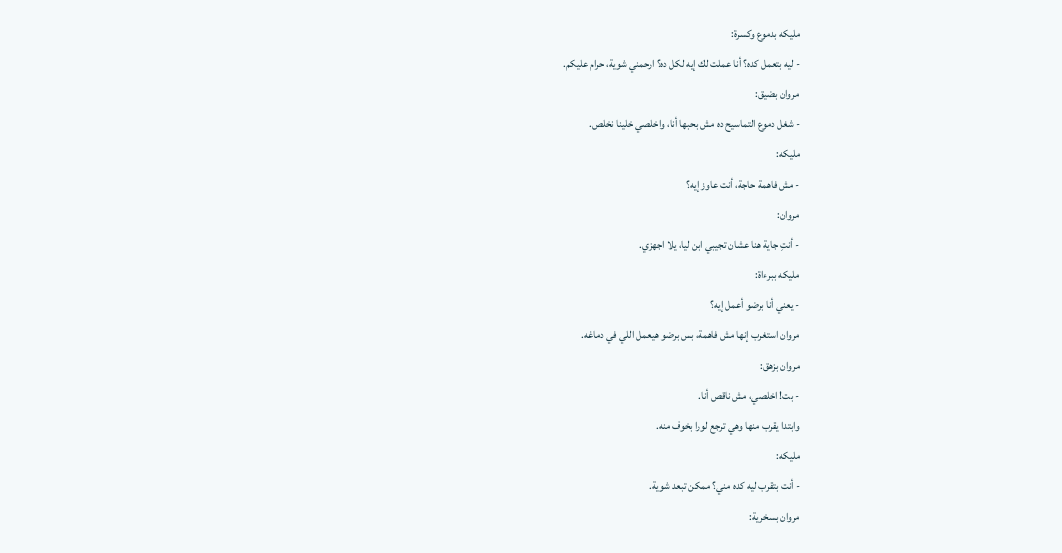مليكه بدموع وكسرة:
- ليه بتعمل كده؟ أنا عملت لك إيه لكل ده؟ ارحمني شوية، حرام عليكم.
مروان بضيق:
- شغل دموع التماسيح ده مش بحبها أنا، واخلصي خلينا نخلص.
مليكه:
- مش فاهمة حاجة، أنت عاوز إيه؟
مروان:
- أنتِ جاية هنا عشان تجيبي ابن ليا، يلا اجهزي.
مليكه ببرءاة:
- يعني أنا برضو أعمل إيه؟
مروان استغرب إنها مش فاهمة، بس برضو هيعمل اللي في دماغه.
مروان بزهق:
- بت! اخلصي، مش ناقص أنا.
وابتدا يقرب منها وهي ترجع لورا بخوف منه.
مليكه:
- أنت بتقرب ليه كده مني؟ ممكن تبعد شوية.
مروان بسخرية: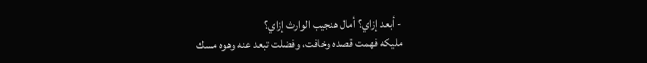- أبعد إزاي؟ أمال هنجيب الوارث إزاي؟
مليكه فهمت قصده وخافت، وفضلت تبعد عنه وهوه مسك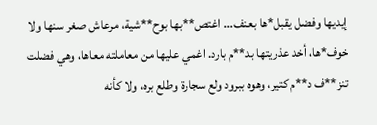إيديها وفضل يقبل*ها بعنف... اغتص**بها بوح**شية، مرعاش صغر سنها ولا خوف*ها، أخد عذريتها بد**م بارد. اغمي عليها من معاملته معاها، وهي فضلت تنز**ف د**م كتير، وهوه ببرود ولع سجارة وطلع بره، ولا كأنه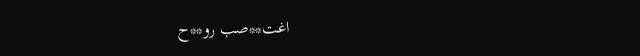اغت**صب رو**ح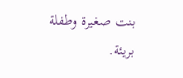بنت صغيرة وطفلة بريئة.